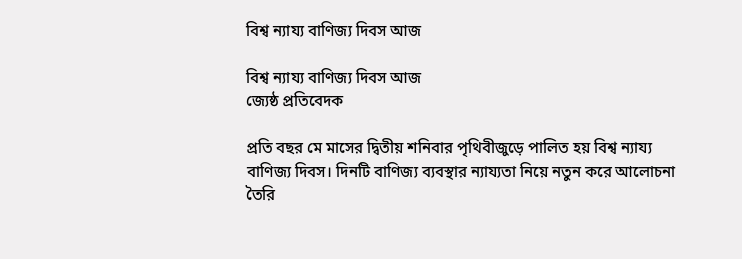বিশ্ব ন্যায্য বাণিজ্য দিবস আজ

বিশ্ব ন্যায্য বাণিজ্য দিবস আজ
জ্যেষ্ঠ প্রতিবেদক

প্রতি বছর মে মাসের দ্বিতীয় শনিবার পৃথিবীজুড়ে পালিত হয় বিশ্ব ন্যায্য বাণিজ্য দিবস। দিনটি বাণিজ্য ব্যবস্থার ন্যায্যতা নিয়ে নতুন করে আলোচনা তৈরি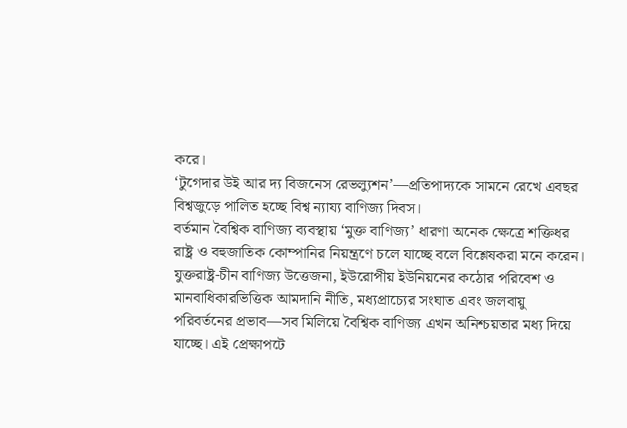করে।
‘টুগেদার উই আর দ্য বিজনেস রেভল্যুশন’—প্রতিপাদ্যকে সামনে রেখে এবছর বিশ্বজুড়ে পালিত হচ্ছে বিশ্ব ন্যায্য বাণিজ্য দিবস।
বর্তমান বৈশ্বিক বাণিজ্য ব্যবস্থায় ‘মুক্ত বাণিজ্য’ ধারণা অনেক ক্ষেত্রে শক্তিধর রাষ্ট্র ও বহুজাতিক কোম্পানির নিয়ন্ত্রণে চলে যাচ্ছে বলে বিশ্লেষকরা মনে করেন। যুক্তরাষ্ট্র-চীন বাণিজ্য উত্তেজনা, ইউরোপীয় ইউনিয়নের কঠোর পরিবেশ ও মানবাধিকারভিত্তিক আমদানি নীতি, মধ্যপ্রাচ্যের সংঘাত এবং জলবায়ু পরিবর্তনের প্রভাব—সব মিলিয়ে বৈশ্বিক বাণিজ্য এখন অনিশ্চয়তার মধ্য দিয়ে যাচ্ছে। এই প্রেক্ষাপটে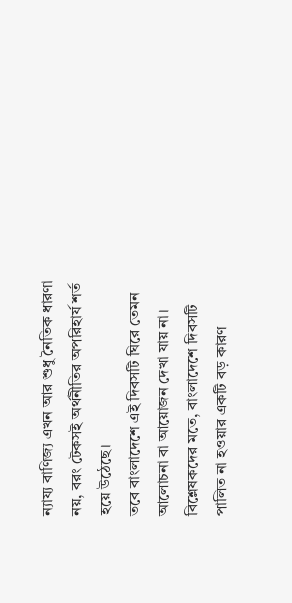ন্যায্য বাণিজ্য এখন আর শুধু নৈতিক ধারণা নয়, বরং টেকসই অর্থনীতির অপরিহার্য শর্ত হয়ে উঠেছে।
তবে বাংলাদেশে এই দিবসটি ঘিরে তেমন আলোচনা বা আয়োজন দেখা যায় না।
বিশ্লেষকদের মতে, বাংলাদেশে দিবসটি পালিত না হওয়ার একটি বড় কারণ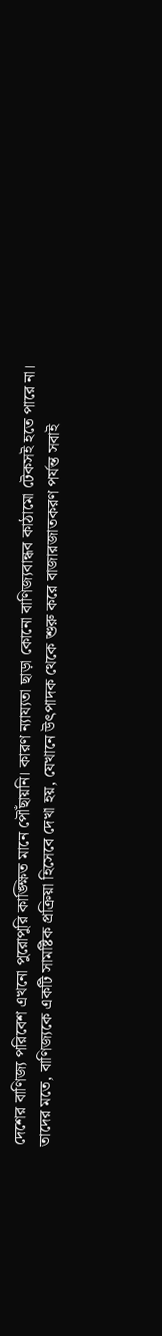দেশের বাণিজ্য পরিবেশ এখনো পুরোপুরি কাঙ্ক্ষিত মানে পৌঁছায়নি। কারণ ন্যায্যতা ছাড়া কোনো বাণিজ্যবান্ধব কাঠামো টেকসই হতে পারে না।
তাদের মতে, বাণিজ্যকে একটি সামষ্টিক প্রক্রিয়া হিসেবে দেখা হয়, যেখানে উৎপাদক থেকে শুরু করে বাজারজাতকরণ পর্যন্ত সবাই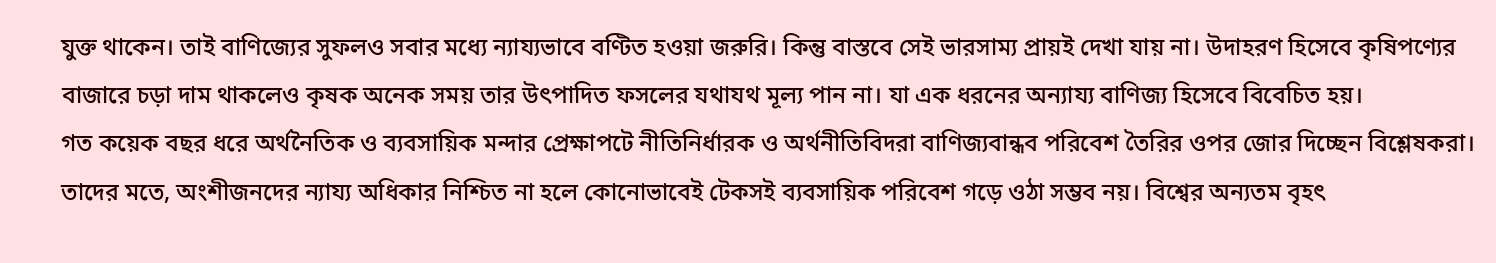যুক্ত থাকেন। তাই বাণিজ্যের সুফলও সবার মধ্যে ন্যায্যভাবে বণ্টিত হওয়া জরুরি। কিন্তু বাস্তবে সেই ভারসাম্য প্রায়ই দেখা যায় না। উদাহরণ হিসেবে কৃষিপণ্যের বাজারে চড়া দাম থাকলেও কৃষক অনেক সময় তার উৎপাদিত ফসলের যথাযথ মূল্য পান না। যা এক ধরনের অন্যায্য বাণিজ্য হিসেবে বিবেচিত হয়।
গত কয়েক বছর ধরে অর্থনৈতিক ও ব্যবসায়িক মন্দার প্রেক্ষাপটে নীতিনির্ধারক ও অর্থনীতিবিদরা বাণিজ্যবান্ধব পরিবেশ তৈরির ওপর জোর দিচ্ছেন বিশ্লেষকরা।
তাদের মতে, অংশীজনদের ন্যায্য অধিকার নিশ্চিত না হলে কোনোভাবেই টেকসই ব্যবসায়িক পরিবেশ গড়ে ওঠা সম্ভব নয়। বিশ্বের অন্যতম বৃহৎ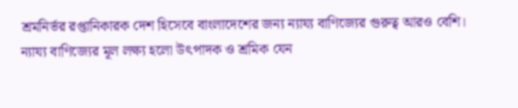শ্রমনির্ভর রপ্তানিকারক দেশ হিসেবে বাংলাদেশের জন্য ন্যায্য বাণিজ্যের গুরুত্ব আরও বেশি।
ন্যায্য বাণিজ্যের মূল লক্ষ্য হলো উৎপাদক ও শ্রমিক যেন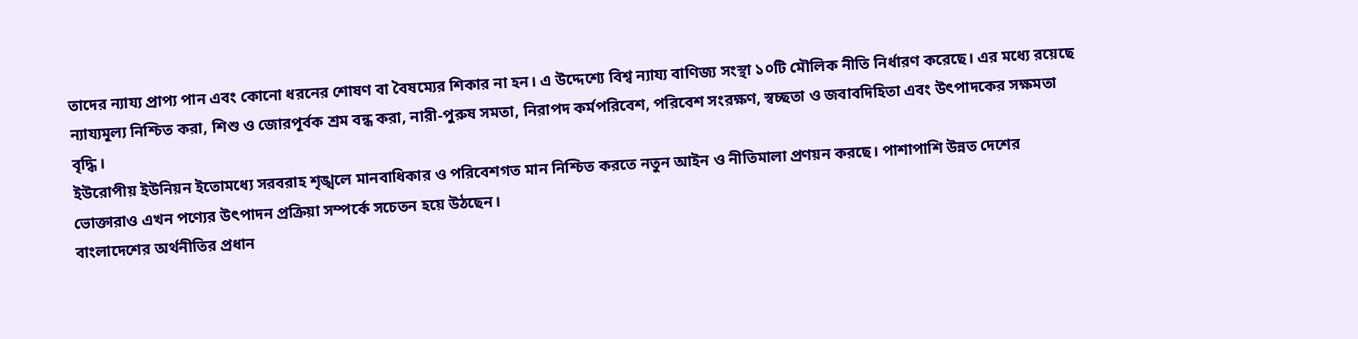তাদের ন্যায্য প্রাপ্য পান এবং কোনো ধরনের শোষণ বা বৈষম্যের শিকার না হন। এ উদ্দেশ্যে বিশ্ব ন্যায্য বাণিজ্য সংস্থা ১০টি মৌলিক নীতি নির্ধারণ করেছে। এর মধ্যে রয়েছে ন্যায্যমূল্য নিশ্চিত করা, শিশু ও জোরপূর্বক শ্রম বন্ধ করা, নারী-পুরুষ সমতা, নিরাপদ কর্মপরিবেশ, পরিবেশ সংরক্ষণ, স্বচ্ছতা ও জবাবদিহিতা এবং উৎপাদকের সক্ষমতা বৃদ্ধি।
ইউরোপীয় ইউনিয়ন ইতোমধ্যে সরবরাহ শৃঙ্খলে মানবাধিকার ও পরিবেশগত মান নিশ্চিত করতে নতুন আইন ও নীতিমালা প্রণয়ন করছে। পাশাপাশি উন্নত দেশের ভোক্তারাও এখন পণ্যের উৎপাদন প্রক্রিয়া সম্পর্কে সচেতন হয়ে উঠছেন।
বাংলাদেশের অর্থনীতির প্রধান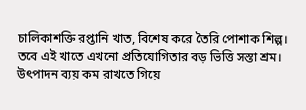চালিকাশক্তি রপ্তানি খাত, বিশেষ করে তৈরি পোশাক শিল্প। তবে এই খাতে এখনো প্রতিযোগিতার বড় ভিত্তি সস্তা শ্রম। উৎপাদন ব্যয় কম রাখতে গিয়ে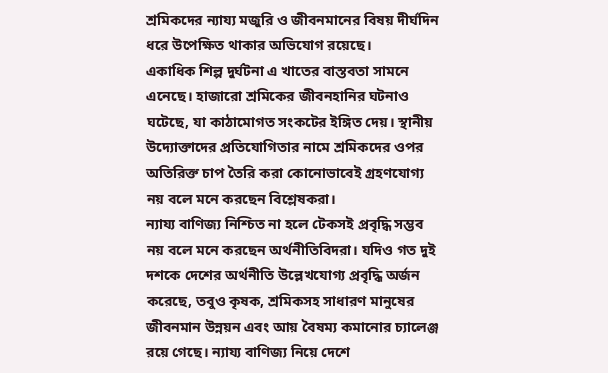শ্রমিকদের ন্যায্য মজুরি ও জীবনমানের বিষয় দীর্ঘদিন ধরে উপেক্ষিত থাকার অভিযোগ রয়েছে।
একাধিক শিল্প দুর্ঘটনা এ খাতের বাস্তবতা সামনে এনেছে। হাজারো শ্রমিকের জীবনহানির ঘটনাও ঘটেছে, যা কাঠামোগত সংকটের ইঙ্গিত দেয়। স্থানীয় উদ্যোক্তাদের প্রতিযোগিতার নামে শ্রমিকদের ওপর অতিরিক্ত চাপ তৈরি করা কোনোভাবেই গ্রহণযোগ্য নয় বলে মনে করছেন বিশ্লেষকরা।
ন্যায্য বাণিজ্য নিশ্চিত না হলে টেকসই প্রবৃদ্ধি সম্ভব নয় বলে মনে করছেন অর্থনীতিবিদরা। যদিও গত দুই দশকে দেশের অর্থনীতি উল্লেখযোগ্য প্রবৃদ্ধি অর্জন করেছে, তবুও কৃষক, শ্রমিকসহ সাধারণ মানুষের জীবনমান উন্নয়ন এবং আয় বৈষম্য কমানোর চ্যালেঞ্জ রয়ে গেছে। ন্যায্য বাণিজ্য নিয়ে দেশে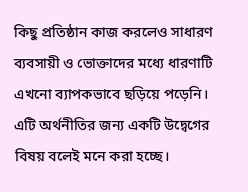কিছু প্রতিষ্ঠান কাজ করলেও সাধারণ ব্যবসায়ী ও ভোক্তাদের মধ্যে ধারণাটি এখনো ব্যাপকভাবে ছড়িয়ে পড়েনি। এটি অর্থনীতির জন্য একটি উদ্বেগের বিষয় বলেই মনে করা হচ্ছে।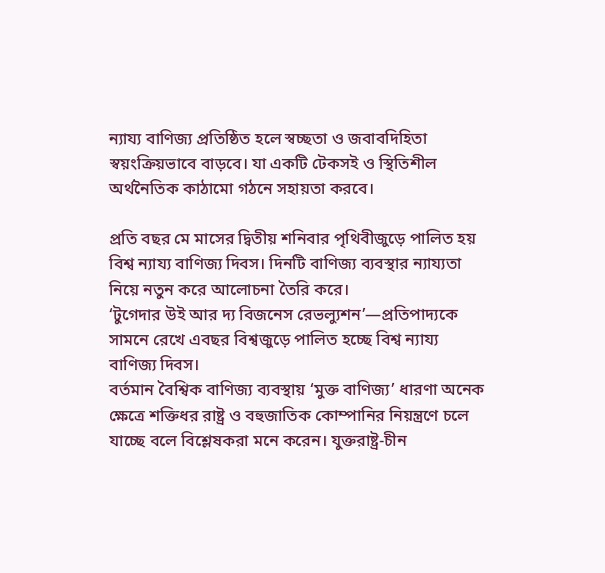ন্যায্য বাণিজ্য প্রতিষ্ঠিত হলে স্বচ্ছতা ও জবাবদিহিতা স্বয়ংক্রিয়ভাবে বাড়বে। যা একটি টেকসই ও স্থিতিশীল অর্থনৈতিক কাঠামো গঠনে সহায়তা করবে।

প্রতি বছর মে মাসের দ্বিতীয় শনিবার পৃথিবীজুড়ে পালিত হয় বিশ্ব ন্যায্য বাণিজ্য দিবস। দিনটি বাণিজ্য ব্যবস্থার ন্যায্যতা নিয়ে নতুন করে আলোচনা তৈরি করে।
‘টুগেদার উই আর দ্য বিজনেস রেভল্যুশন’—প্রতিপাদ্যকে সামনে রেখে এবছর বিশ্বজুড়ে পালিত হচ্ছে বিশ্ব ন্যায্য বাণিজ্য দিবস।
বর্তমান বৈশ্বিক বাণিজ্য ব্যবস্থায় ‘মুক্ত বাণিজ্য’ ধারণা অনেক ক্ষেত্রে শক্তিধর রাষ্ট্র ও বহুজাতিক কোম্পানির নিয়ন্ত্রণে চলে যাচ্ছে বলে বিশ্লেষকরা মনে করেন। যুক্তরাষ্ট্র-চীন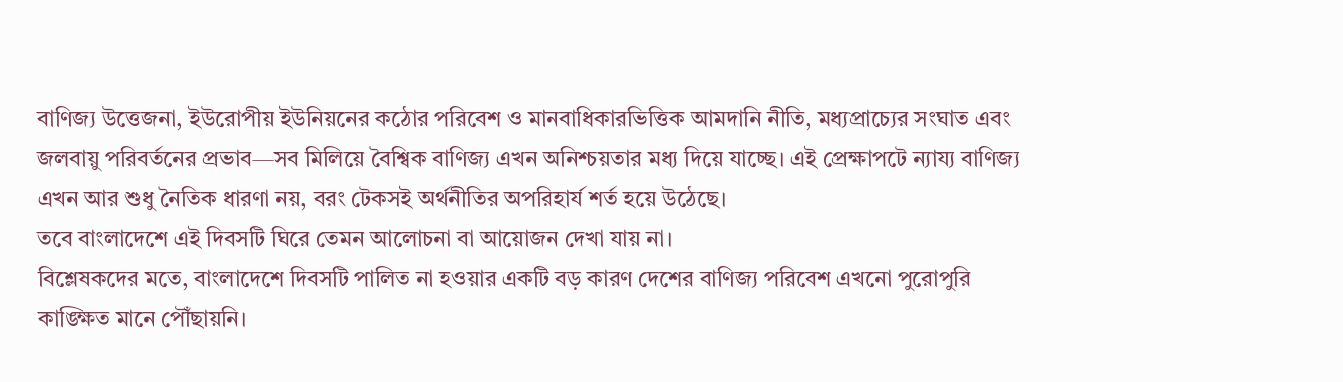বাণিজ্য উত্তেজনা, ইউরোপীয় ইউনিয়নের কঠোর পরিবেশ ও মানবাধিকারভিত্তিক আমদানি নীতি, মধ্যপ্রাচ্যের সংঘাত এবং জলবায়ু পরিবর্তনের প্রভাব—সব মিলিয়ে বৈশ্বিক বাণিজ্য এখন অনিশ্চয়তার মধ্য দিয়ে যাচ্ছে। এই প্রেক্ষাপটে ন্যায্য বাণিজ্য এখন আর শুধু নৈতিক ধারণা নয়, বরং টেকসই অর্থনীতির অপরিহার্য শর্ত হয়ে উঠেছে।
তবে বাংলাদেশে এই দিবসটি ঘিরে তেমন আলোচনা বা আয়োজন দেখা যায় না।
বিশ্লেষকদের মতে, বাংলাদেশে দিবসটি পালিত না হওয়ার একটি বড় কারণ দেশের বাণিজ্য পরিবেশ এখনো পুরোপুরি কাঙ্ক্ষিত মানে পৌঁছায়নি।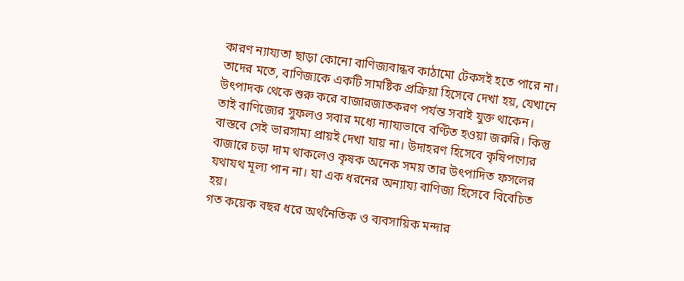কারণ ন্যায্যতা ছাড়া কোনো বাণিজ্যবান্ধব কাঠামো টেকসই হতে পারে না।
তাদের মতে, বাণিজ্যকে একটি সামষ্টিক প্রক্রিয়া হিসেবে দেখা হয়, যেখানে উৎপাদক থেকে শুরু করে বাজারজাতকরণ পর্যন্ত সবাই যুক্ত থাকেন। তাই বাণিজ্যের সুফলও সবার মধ্যে ন্যায্যভাবে বণ্টিত হওয়া জরুরি। কিন্তু বাস্তবে সেই ভারসাম্য প্রায়ই দেখা যায় না। উদাহরণ হিসেবে কৃষিপণ্যের বাজারে চড়া দাম থাকলেও কৃষক অনেক সময় তার উৎপাদিত ফসলের যথাযথ মূল্য পান না। যা এক ধরনের অন্যায্য বাণিজ্য হিসেবে বিবেচিত হয়।
গত কয়েক বছর ধরে অর্থনৈতিক ও ব্যবসায়িক মন্দার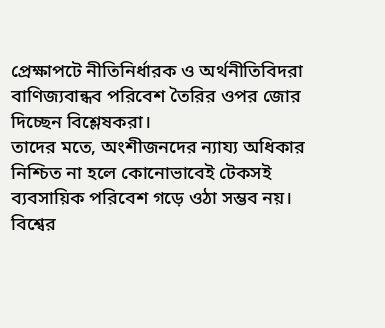প্রেক্ষাপটে নীতিনির্ধারক ও অর্থনীতিবিদরা বাণিজ্যবান্ধব পরিবেশ তৈরির ওপর জোর দিচ্ছেন বিশ্লেষকরা।
তাদের মতে, অংশীজনদের ন্যায্য অধিকার নিশ্চিত না হলে কোনোভাবেই টেকসই ব্যবসায়িক পরিবেশ গড়ে ওঠা সম্ভব নয়। বিশ্বের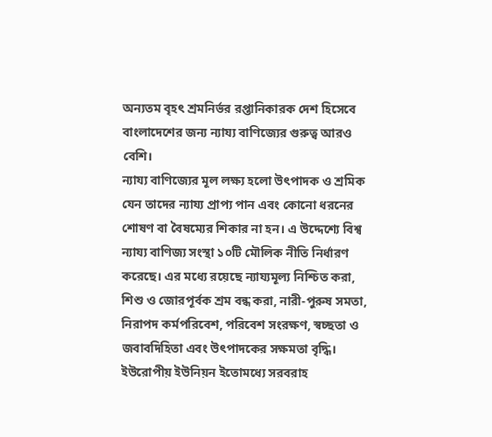অন্যতম বৃহৎ শ্রমনির্ভর রপ্তানিকারক দেশ হিসেবে বাংলাদেশের জন্য ন্যায্য বাণিজ্যের গুরুত্ব আরও বেশি।
ন্যায্য বাণিজ্যের মূল লক্ষ্য হলো উৎপাদক ও শ্রমিক যেন তাদের ন্যায্য প্রাপ্য পান এবং কোনো ধরনের শোষণ বা বৈষম্যের শিকার না হন। এ উদ্দেশ্যে বিশ্ব ন্যায্য বাণিজ্য সংস্থা ১০টি মৌলিক নীতি নির্ধারণ করেছে। এর মধ্যে রয়েছে ন্যায্যমূল্য নিশ্চিত করা, শিশু ও জোরপূর্বক শ্রম বন্ধ করা, নারী-পুরুষ সমতা, নিরাপদ কর্মপরিবেশ, পরিবেশ সংরক্ষণ, স্বচ্ছতা ও জবাবদিহিতা এবং উৎপাদকের সক্ষমতা বৃদ্ধি।
ইউরোপীয় ইউনিয়ন ইতোমধ্যে সরবরাহ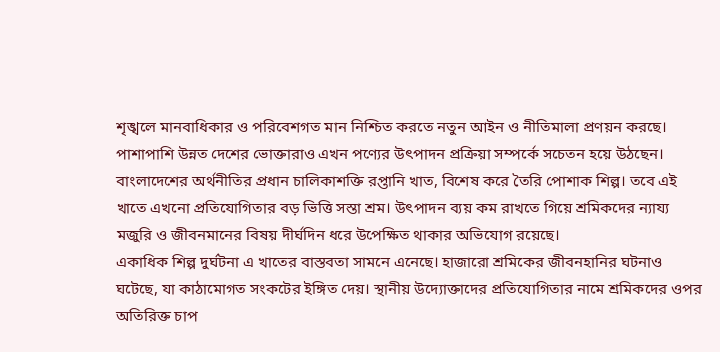শৃঙ্খলে মানবাধিকার ও পরিবেশগত মান নিশ্চিত করতে নতুন আইন ও নীতিমালা প্রণয়ন করছে। পাশাপাশি উন্নত দেশের ভোক্তারাও এখন পণ্যের উৎপাদন প্রক্রিয়া সম্পর্কে সচেতন হয়ে উঠছেন।
বাংলাদেশের অর্থনীতির প্রধান চালিকাশক্তি রপ্তানি খাত, বিশেষ করে তৈরি পোশাক শিল্প। তবে এই খাতে এখনো প্রতিযোগিতার বড় ভিত্তি সস্তা শ্রম। উৎপাদন ব্যয় কম রাখতে গিয়ে শ্রমিকদের ন্যায্য মজুরি ও জীবনমানের বিষয় দীর্ঘদিন ধরে উপেক্ষিত থাকার অভিযোগ রয়েছে।
একাধিক শিল্প দুর্ঘটনা এ খাতের বাস্তবতা সামনে এনেছে। হাজারো শ্রমিকের জীবনহানির ঘটনাও ঘটেছে, যা কাঠামোগত সংকটের ইঙ্গিত দেয়। স্থানীয় উদ্যোক্তাদের প্রতিযোগিতার নামে শ্রমিকদের ওপর অতিরিক্ত চাপ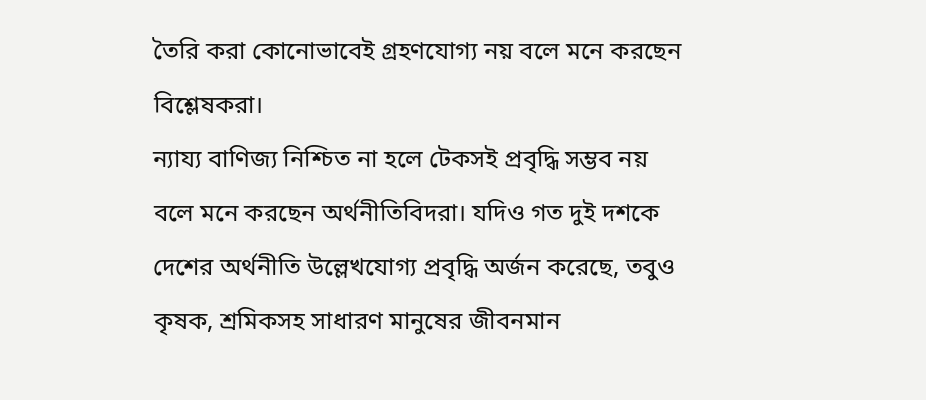তৈরি করা কোনোভাবেই গ্রহণযোগ্য নয় বলে মনে করছেন বিশ্লেষকরা।
ন্যায্য বাণিজ্য নিশ্চিত না হলে টেকসই প্রবৃদ্ধি সম্ভব নয় বলে মনে করছেন অর্থনীতিবিদরা। যদিও গত দুই দশকে দেশের অর্থনীতি উল্লেখযোগ্য প্রবৃদ্ধি অর্জন করেছে, তবুও কৃষক, শ্রমিকসহ সাধারণ মানুষের জীবনমান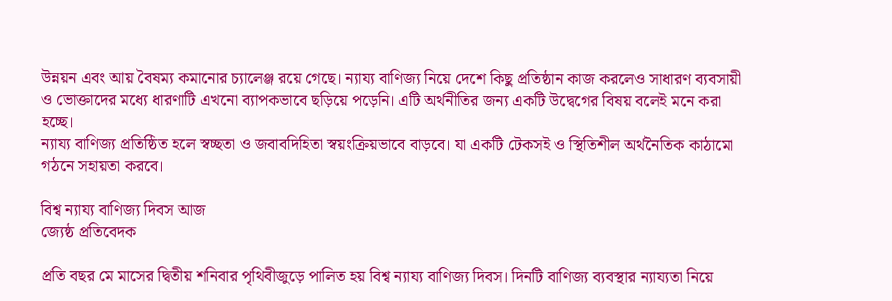উন্নয়ন এবং আয় বৈষম্য কমানোর চ্যালেঞ্জ রয়ে গেছে। ন্যায্য বাণিজ্য নিয়ে দেশে কিছু প্রতিষ্ঠান কাজ করলেও সাধারণ ব্যবসায়ী ও ভোক্তাদের মধ্যে ধারণাটি এখনো ব্যাপকভাবে ছড়িয়ে পড়েনি। এটি অর্থনীতির জন্য একটি উদ্বেগের বিষয় বলেই মনে করা হচ্ছে।
ন্যায্য বাণিজ্য প্রতিষ্ঠিত হলে স্বচ্ছতা ও জবাবদিহিতা স্বয়ংক্রিয়ভাবে বাড়বে। যা একটি টেকসই ও স্থিতিশীল অর্থনৈতিক কাঠামো গঠনে সহায়তা করবে।

বিশ্ব ন্যায্য বাণিজ্য দিবস আজ
জ্যেষ্ঠ প্রতিবেদক

প্রতি বছর মে মাসের দ্বিতীয় শনিবার পৃথিবীজুড়ে পালিত হয় বিশ্ব ন্যায্য বাণিজ্য দিবস। দিনটি বাণিজ্য ব্যবস্থার ন্যায্যতা নিয়ে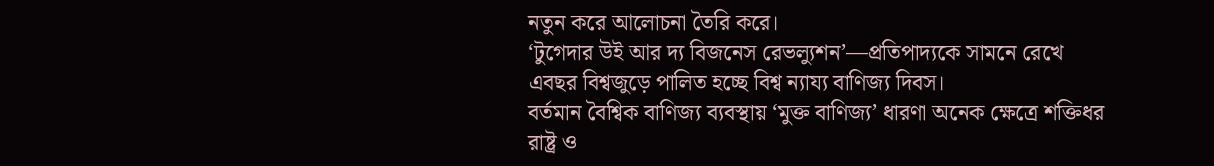নতুন করে আলোচনা তৈরি করে।
‘টুগেদার উই আর দ্য বিজনেস রেভল্যুশন’—প্রতিপাদ্যকে সামনে রেখে এবছর বিশ্বজুড়ে পালিত হচ্ছে বিশ্ব ন্যায্য বাণিজ্য দিবস।
বর্তমান বৈশ্বিক বাণিজ্য ব্যবস্থায় ‘মুক্ত বাণিজ্য’ ধারণা অনেক ক্ষেত্রে শক্তিধর রাষ্ট্র ও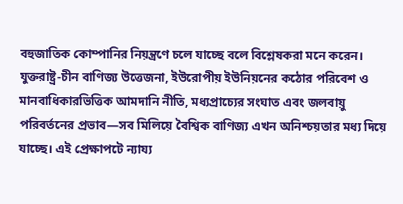বহুজাতিক কোম্পানির নিয়ন্ত্রণে চলে যাচ্ছে বলে বিশ্লেষকরা মনে করেন। যুক্তরাষ্ট্র-চীন বাণিজ্য উত্তেজনা, ইউরোপীয় ইউনিয়নের কঠোর পরিবেশ ও মানবাধিকারভিত্তিক আমদানি নীতি, মধ্যপ্রাচ্যের সংঘাত এবং জলবায়ু পরিবর্তনের প্রভাব—সব মিলিয়ে বৈশ্বিক বাণিজ্য এখন অনিশ্চয়তার মধ্য দিয়ে যাচ্ছে। এই প্রেক্ষাপটে ন্যায্য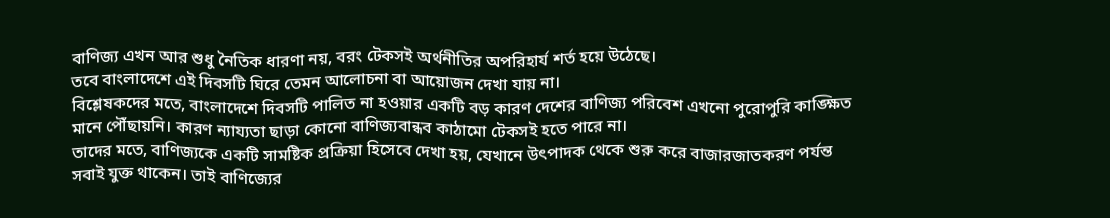বাণিজ্য এখন আর শুধু নৈতিক ধারণা নয়, বরং টেকসই অর্থনীতির অপরিহার্য শর্ত হয়ে উঠেছে।
তবে বাংলাদেশে এই দিবসটি ঘিরে তেমন আলোচনা বা আয়োজন দেখা যায় না।
বিশ্লেষকদের মতে, বাংলাদেশে দিবসটি পালিত না হওয়ার একটি বড় কারণ দেশের বাণিজ্য পরিবেশ এখনো পুরোপুরি কাঙ্ক্ষিত মানে পৌঁছায়নি। কারণ ন্যায্যতা ছাড়া কোনো বাণিজ্যবান্ধব কাঠামো টেকসই হতে পারে না।
তাদের মতে, বাণিজ্যকে একটি সামষ্টিক প্রক্রিয়া হিসেবে দেখা হয়, যেখানে উৎপাদক থেকে শুরু করে বাজারজাতকরণ পর্যন্ত সবাই যুক্ত থাকেন। তাই বাণিজ্যের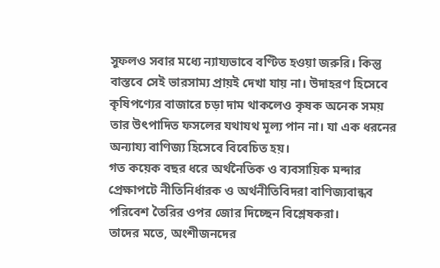সুফলও সবার মধ্যে ন্যায্যভাবে বণ্টিত হওয়া জরুরি। কিন্তু বাস্তবে সেই ভারসাম্য প্রায়ই দেখা যায় না। উদাহরণ হিসেবে কৃষিপণ্যের বাজারে চড়া দাম থাকলেও কৃষক অনেক সময় তার উৎপাদিত ফসলের যথাযথ মূল্য পান না। যা এক ধরনের অন্যায্য বাণিজ্য হিসেবে বিবেচিত হয়।
গত কয়েক বছর ধরে অর্থনৈতিক ও ব্যবসায়িক মন্দার প্রেক্ষাপটে নীতিনির্ধারক ও অর্থনীতিবিদরা বাণিজ্যবান্ধব পরিবেশ তৈরির ওপর জোর দিচ্ছেন বিশ্লেষকরা।
তাদের মতে, অংশীজনদের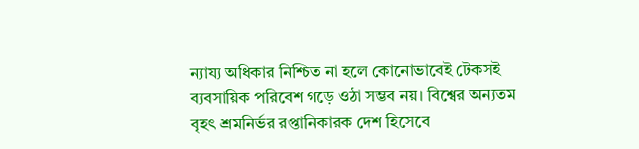ন্যায্য অধিকার নিশ্চিত না হলে কোনোভাবেই টেকসই ব্যবসায়িক পরিবেশ গড়ে ওঠা সম্ভব নয়। বিশ্বের অন্যতম বৃহৎ শ্রমনির্ভর রপ্তানিকারক দেশ হিসেবে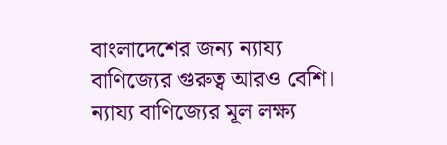বাংলাদেশের জন্য ন্যায্য বাণিজ্যের গুরুত্ব আরও বেশি।
ন্যায্য বাণিজ্যের মূল লক্ষ্য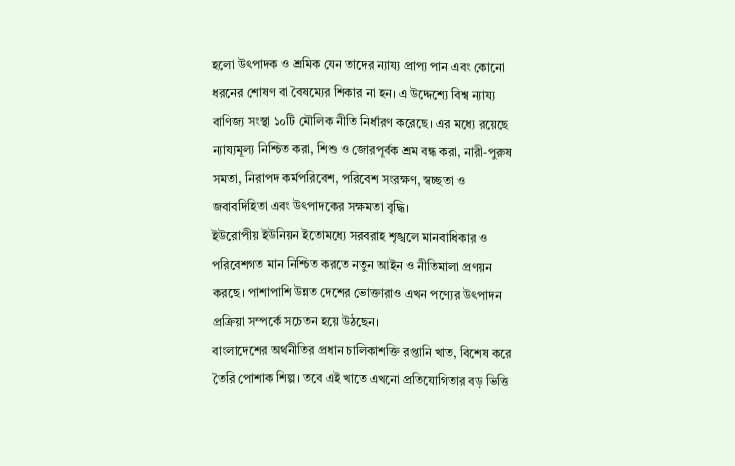হলো উৎপাদক ও শ্রমিক যেন তাদের ন্যায্য প্রাপ্য পান এবং কোনো ধরনের শোষণ বা বৈষম্যের শিকার না হন। এ উদ্দেশ্যে বিশ্ব ন্যায্য বাণিজ্য সংস্থা ১০টি মৌলিক নীতি নির্ধারণ করেছে। এর মধ্যে রয়েছে ন্যায্যমূল্য নিশ্চিত করা, শিশু ও জোরপূর্বক শ্রম বন্ধ করা, নারী-পুরুষ সমতা, নিরাপদ কর্মপরিবেশ, পরিবেশ সংরক্ষণ, স্বচ্ছতা ও জবাবদিহিতা এবং উৎপাদকের সক্ষমতা বৃদ্ধি।
ইউরোপীয় ইউনিয়ন ইতোমধ্যে সরবরাহ শৃঙ্খলে মানবাধিকার ও পরিবেশগত মান নিশ্চিত করতে নতুন আইন ও নীতিমালা প্রণয়ন করছে। পাশাপাশি উন্নত দেশের ভোক্তারাও এখন পণ্যের উৎপাদন প্রক্রিয়া সম্পর্কে সচেতন হয়ে উঠছেন।
বাংলাদেশের অর্থনীতির প্রধান চালিকাশক্তি রপ্তানি খাত, বিশেষ করে তৈরি পোশাক শিল্প। তবে এই খাতে এখনো প্রতিযোগিতার বড় ভিত্তি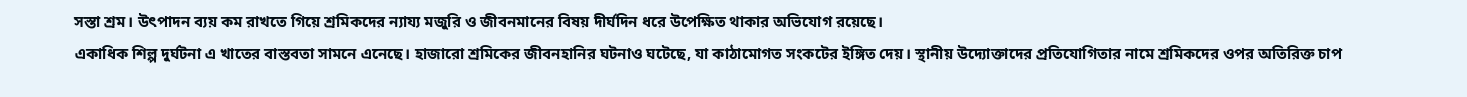সস্তা শ্রম। উৎপাদন ব্যয় কম রাখতে গিয়ে শ্রমিকদের ন্যায্য মজুরি ও জীবনমানের বিষয় দীর্ঘদিন ধরে উপেক্ষিত থাকার অভিযোগ রয়েছে।
একাধিক শিল্প দুর্ঘটনা এ খাতের বাস্তবতা সামনে এনেছে। হাজারো শ্রমিকের জীবনহানির ঘটনাও ঘটেছে, যা কাঠামোগত সংকটের ইঙ্গিত দেয়। স্থানীয় উদ্যোক্তাদের প্রতিযোগিতার নামে শ্রমিকদের ওপর অতিরিক্ত চাপ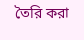তৈরি করা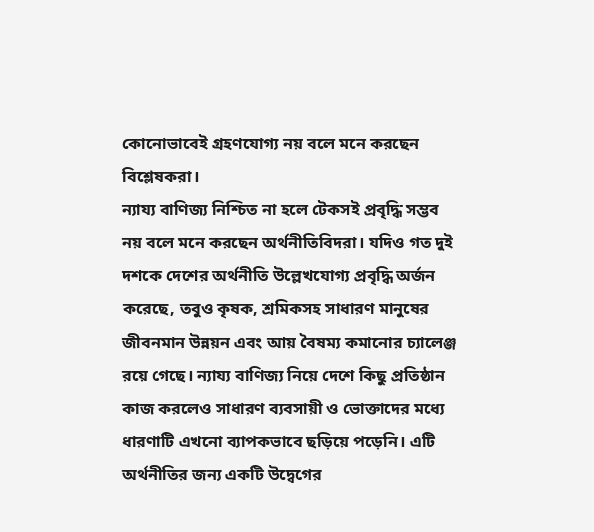কোনোভাবেই গ্রহণযোগ্য নয় বলে মনে করছেন বিশ্লেষকরা।
ন্যায্য বাণিজ্য নিশ্চিত না হলে টেকসই প্রবৃদ্ধি সম্ভব নয় বলে মনে করছেন অর্থনীতিবিদরা। যদিও গত দুই দশকে দেশের অর্থনীতি উল্লেখযোগ্য প্রবৃদ্ধি অর্জন করেছে, তবুও কৃষক, শ্রমিকসহ সাধারণ মানুষের জীবনমান উন্নয়ন এবং আয় বৈষম্য কমানোর চ্যালেঞ্জ রয়ে গেছে। ন্যায্য বাণিজ্য নিয়ে দেশে কিছু প্রতিষ্ঠান কাজ করলেও সাধারণ ব্যবসায়ী ও ভোক্তাদের মধ্যে ধারণাটি এখনো ব্যাপকভাবে ছড়িয়ে পড়েনি। এটি অর্থনীতির জন্য একটি উদ্বেগের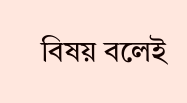বিষয় বলেই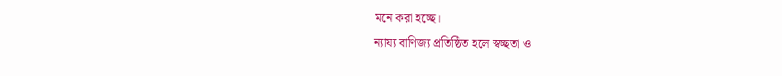মনে করা হচ্ছে।
ন্যায্য বাণিজ্য প্রতিষ্ঠিত হলে স্বচ্ছতা ও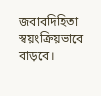জবাবদিহিতা স্বয়ংক্রিয়ভাবে বাড়বে।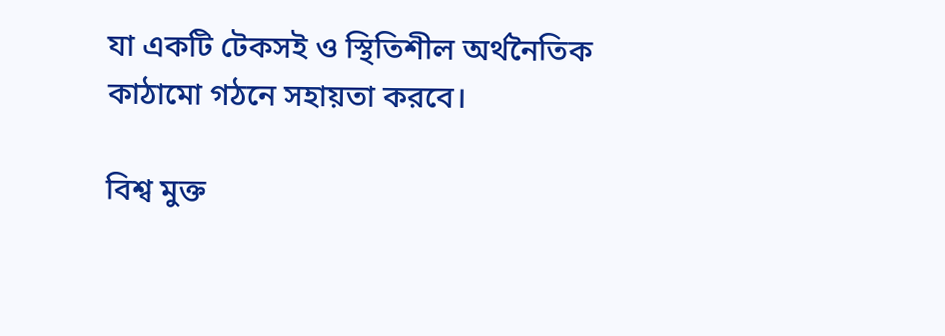যা একটি টেকসই ও স্থিতিশীল অর্থনৈতিক কাঠামো গঠনে সহায়তা করবে।

বিশ্ব মুক্ত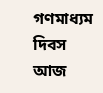গণমাধ্যম দিবস আজ